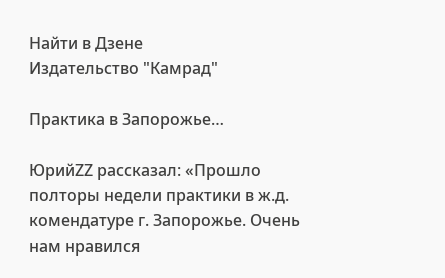Найти в Дзене
Издательство "Камрад"

Практика в Запорожье…

ЮрийZZ рассказал: «Прошло полторы недели практики в ж.д. комендатуре г. Запорожье. Очень нам нравился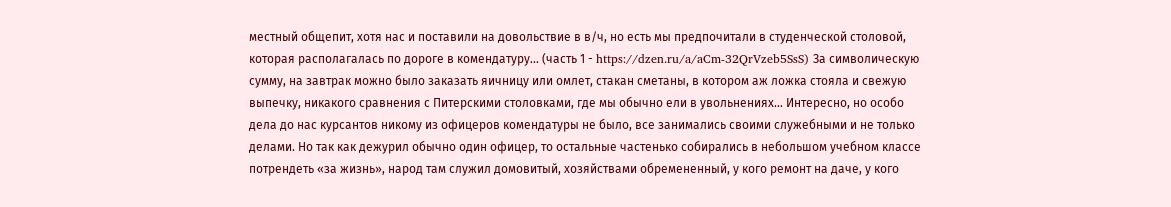местный общепит, хотя нас и поставили на довольствие в в/ч, но есть мы предпочитали в студенческой столовой, которая располагалась по дороге в комендатуру... (часть 1 - https://dzen.ru/a/aCm-32QrVzeb5SsS) За символическую сумму, на завтрак можно было заказать яичницу или омлет, стакан сметаны, в котором аж ложка стояла и свежую выпечку, никакого сравнения с Питерскими столовками, где мы обычно ели в увольнениях… Интересно, но особо дела до нас курсантов никому из офицеров комендатуры не было, все занимались своими служебными и не только делами. Но так как дежурил обычно один офицер, то остальные частенько собирались в небольшом учебном классе потрендеть «за жизнь», народ там служил домовитый, хозяйствами обремененный, у кого ремонт на даче, у кого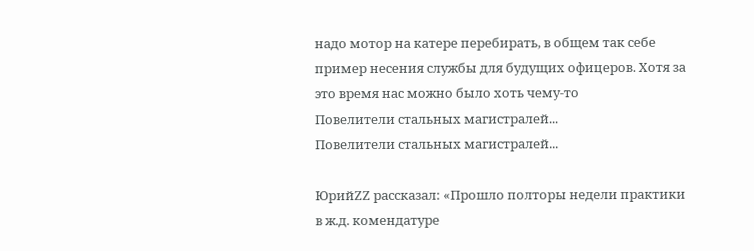надо мотор на катере перебирать, в общем так себе пример несения службы для будущих офицеров. Хотя за это время нас можно было хоть чему-то
Повелители стальных магистралей...
Повелители стальных магистралей...

ЮрийZZ рассказал: «Прошло полторы недели практики в ж.д. комендатуре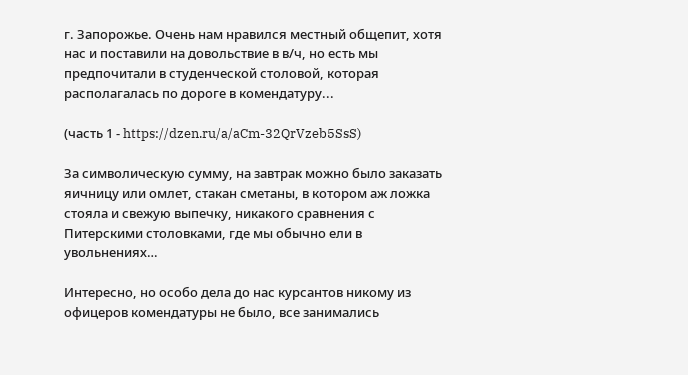г. Запорожье. Очень нам нравился местный общепит, хотя нас и поставили на довольствие в в/ч, но есть мы предпочитали в студенческой столовой, которая располагалась по дороге в комендатуру...

(часть 1 - https://dzen.ru/a/aCm-32QrVzeb5SsS)

За символическую сумму, на завтрак можно было заказать яичницу или омлет, стакан сметаны, в котором аж ложка стояла и свежую выпечку, никакого сравнения с Питерскими столовками, где мы обычно ели в увольнениях…

Интересно, но особо дела до нас курсантов никому из офицеров комендатуры не было, все занимались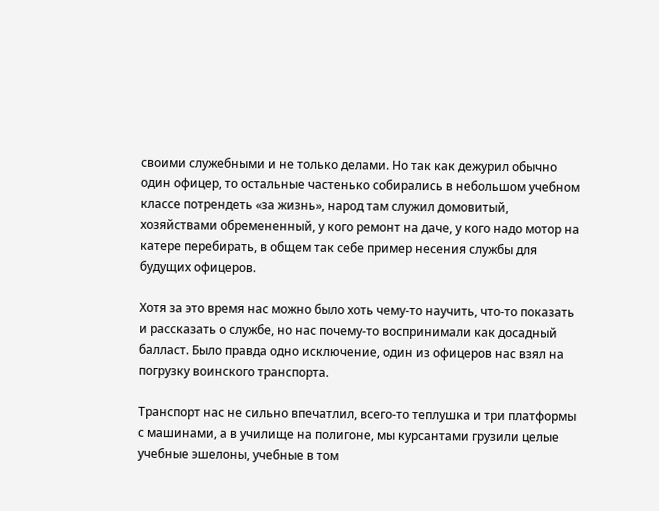своими служебными и не только делами. Но так как дежурил обычно один офицер, то остальные частенько собирались в небольшом учебном классе потрендеть «за жизнь», народ там служил домовитый, хозяйствами обремененный, у кого ремонт на даче, у кого надо мотор на катере перебирать, в общем так себе пример несения службы для будущих офицеров.

Хотя за это время нас можно было хоть чему-то научить, что-то показать и рассказать о службе, но нас почему-то воспринимали как досадный балласт. Было правда одно исключение, один из офицеров нас взял на погрузку воинского транспорта.

Транспорт нас не сильно впечатлил, всего-то теплушка и три платформы с машинами, а в училище на полигоне, мы курсантами грузили целые учебные эшелоны, учебные в том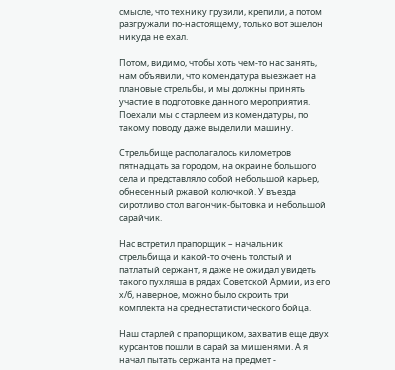смысле, что технику грузили, крепили, а потом разгружали по-настоящему, только вот эшелон никуда не ехал.

Потом, видимо, чтобы хоть чем-то нас занять, нам объявили, что комендатура выезжает на плановые стрельбы, и мы должны принять участие в подготовке данного мероприятия. Поехали мы с старлеем из комендатуры, по такому поводу даже выделили машину.

Стрельбище располагалось километров пятнадцать за городом, на окраине большого села и представляло собой небольшой карьер, обнесенный ржавой колючкой. У въезда сиротливо стол вагончик-бытовка и небольшой сарайчик.

Нас встретил прапорщик – начальник стрельбища и какой-то очень толстый и патлатый сержант, я даже не ожидал увидеть такого пухляша в рядах Советской Армии, из его х/б, наверное, можно было скроить три комплекта на среднестатистического бойца.

Наш старлей с прапорщиком, захватив еще двух курсантов пошли в сарай за мишенями. А я начал пытать сержанта на предмет -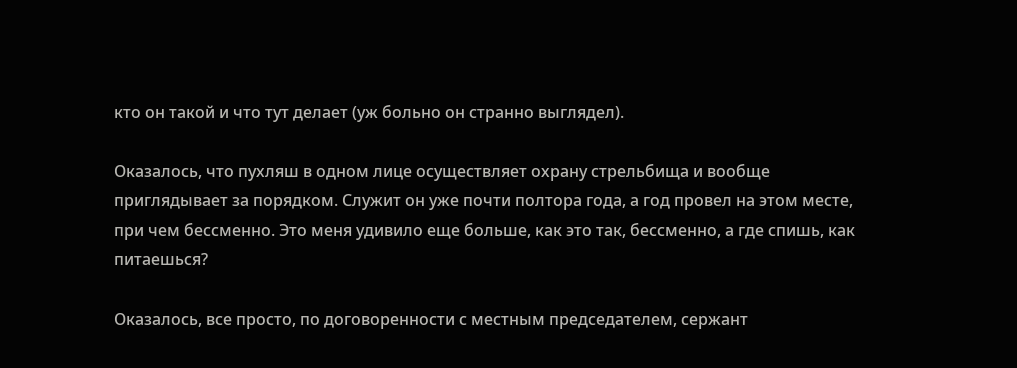кто он такой и что тут делает (уж больно он странно выглядел).

Оказалось, что пухляш в одном лице осуществляет охрану стрельбища и вообще приглядывает за порядком. Служит он уже почти полтора года, а год провел на этом месте, при чем бессменно. Это меня удивило еще больше, как это так, бессменно, а где спишь, как питаешься?

Оказалось, все просто, по договоренности с местным председателем, сержант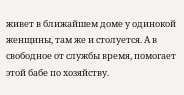живет в ближайшем доме у одинокой женщины, там же и столуется. А в свободное от службы время, помогает этой бабе по хозяйству.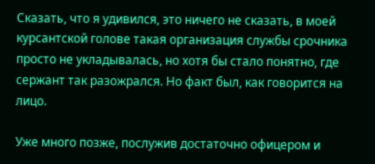Сказать, что я удивился, это ничего не сказать, в моей курсантской голове такая организация службы срочника просто не укладывалась, но хотя бы стало понятно, где сержант так разожрался. Но факт был, как говорится на лицо.

Уже много позже, послужив достаточно офицером и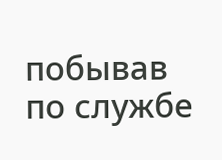побывав по службе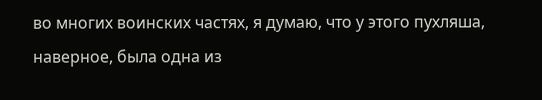во многих воинских частях, я думаю, что у этого пухляша, наверное, была одна из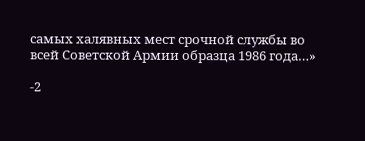самых халявных мест срочной службы во всей Советской Армии образца 1986 года…»

-2